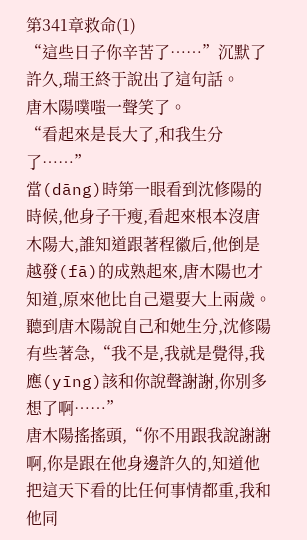第341章救命(1)
“這些日子你辛苦了……”沉默了許久,瑞王終于說出了這句話。
唐木陽噗嗤一聲笑了。
“看起來是長大了,和我生分了……”
當(dāng)時第一眼看到沈修陽的時候,他身子干瘦,看起來根本沒唐木陽大,誰知道跟著程徽后,他倒是越發(fā)的成熟起來,唐木陽也才知道,原來他比自己還要大上兩歲。
聽到唐木陽說自己和她生分,沈修陽有些著急,“我不是,我就是覺得,我應(yīng)該和你說聲謝謝,你別多想了啊……”
唐木陽搖搖頭,“你不用跟我說謝謝啊,你是跟在他身邊許久的,知道他把這天下看的比任何事情都重,我和他同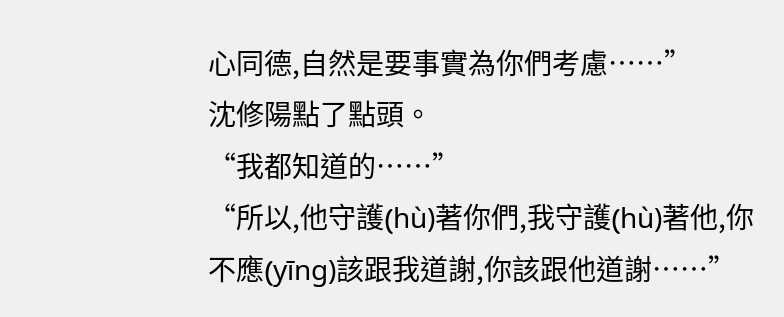心同德,自然是要事實為你們考慮……”
沈修陽點了點頭。
“我都知道的……”
“所以,他守護(hù)著你們,我守護(hù)著他,你不應(yīng)該跟我道謝,你該跟他道謝……”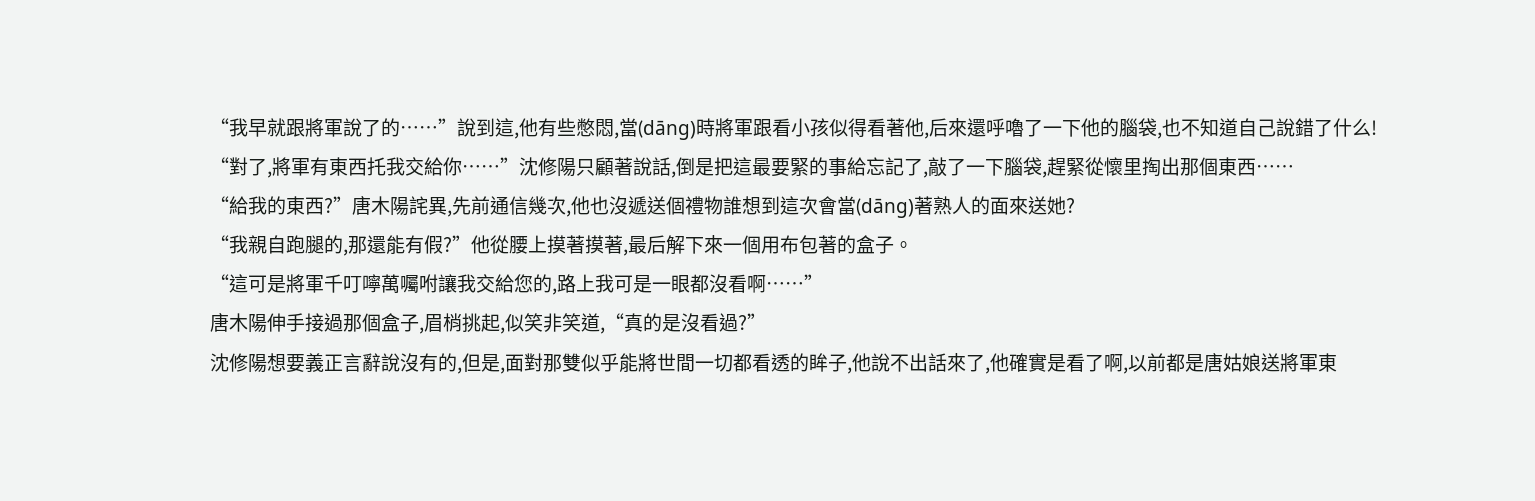“我早就跟將軍說了的……”說到這,他有些憋悶,當(dāng)時將軍跟看小孩似得看著他,后來還呼嚕了一下他的腦袋,也不知道自己說錯了什么!
“對了,將軍有東西托我交給你……”沈修陽只顧著說話,倒是把這最要緊的事給忘記了,敲了一下腦袋,趕緊從懷里掏出那個東西……
“給我的東西?”唐木陽詫異,先前通信幾次,他也沒遞送個禮物誰想到這次會當(dāng)著熟人的面來送她?
“我親自跑腿的,那還能有假?”他從腰上摸著摸著,最后解下來一個用布包著的盒子。
“這可是將軍千叮嚀萬囑咐讓我交給您的,路上我可是一眼都沒看啊……”
唐木陽伸手接過那個盒子,眉梢挑起,似笑非笑道,“真的是沒看過?”
沈修陽想要義正言辭說沒有的,但是,面對那雙似乎能將世間一切都看透的眸子,他說不出話來了,他確實是看了啊,以前都是唐姑娘送將軍東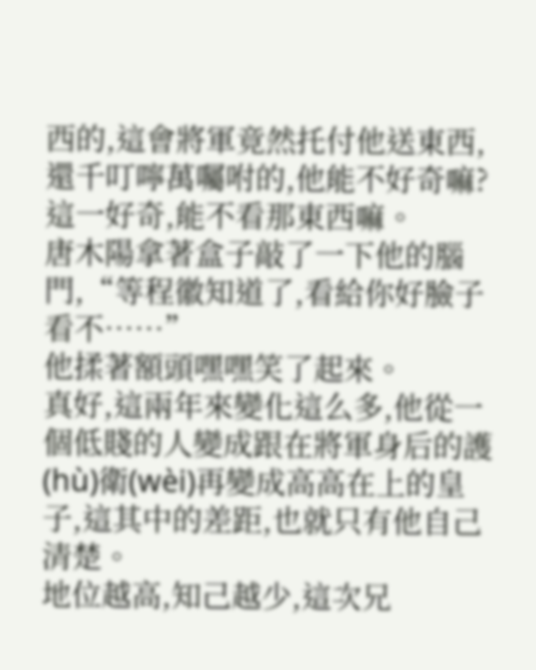西的,這會將軍竟然托付他送東西,還千叮嚀萬囑咐的,他能不好奇嘛?這一好奇,能不看那東西嘛。
唐木陽拿著盒子敲了一下他的腦門,“等程徽知道了,看給你好臉子看不……”
他揉著額頭嘿嘿笑了起來。
真好,這兩年來變化這么多,他從一個低賤的人變成跟在將軍身后的護(hù)衛(wèi)再變成高高在上的皇子,這其中的差距,也就只有他自己清楚。
地位越高,知己越少,這次兄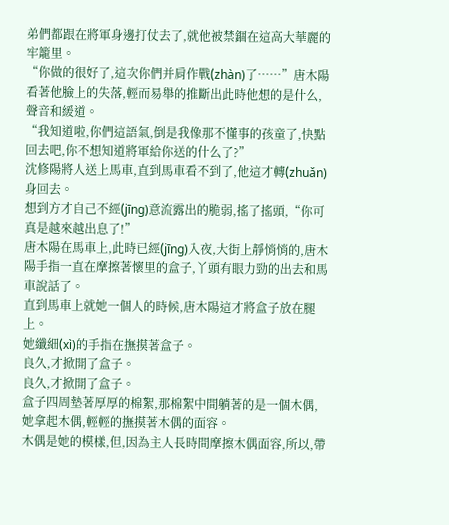弟們都跟在將軍身邊打仗去了,就他被禁錮在這高大華麗的牢籠里。
“你做的很好了,這次你們并肩作戰(zhàn)了……”唐木陽看著他臉上的失落,輕而易舉的推斷出此時他想的是什么,聲音和緩道。
“我知道啦,你們這語氣,倒是我像那不懂事的孩童了,快點回去吧,你不想知道將軍給你送的什么了?”
沈修陽將人送上馬車,直到馬車看不到了,他這才轉(zhuǎn)身回去。
想到方才自己不經(jīng)意流露出的脆弱,搖了搖頭,“你可真是越來越出息了!”
唐木陽在馬車上,此時已經(jīng)入夜,大街上靜悄悄的,唐木陽手指一直在摩擦著懷里的盒子,丫頭有眼力勁的出去和馬車說話了。
直到馬車上就她一個人的時候,唐木陽這才將盒子放在腿上。
她纖細(xì)的手指在撫摸著盒子。
良久,才掀開了盒子。
良久,才掀開了盒子。
盒子四周墊著厚厚的棉絮,那棉絮中間躺著的是一個木偶,她拿起木偶,輕輕的撫摸著木偶的面容。
木偶是她的模樣,但,因為主人長時間摩擦木偶面容,所以,帶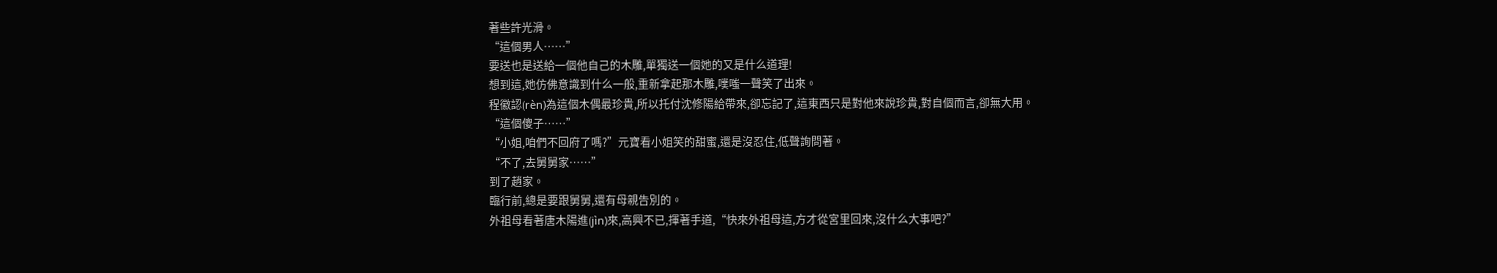著些許光滑。
“這個男人……”
要送也是送給一個他自己的木雕,單獨送一個她的又是什么道理!
想到這,她仿佛意識到什么一般,重新拿起那木雕,噗嗤一聲笑了出來。
程徽認(rèn)為這個木偶最珍貴,所以托付沈修陽給帶來,卻忘記了,這東西只是對他來說珍貴,對自個而言,卻無大用。
“這個傻子……”
“小姐,咱們不回府了嗎?”元寶看小姐笑的甜蜜,還是沒忍住,低聲詢問著。
“不了,去舅舅家……”
到了趙家。
臨行前,總是要跟舅舅,還有母親告別的。
外祖母看著唐木陽進(jìn)來,高興不已,揮著手道,“快來外祖母這,方才從宮里回來,沒什么大事吧?”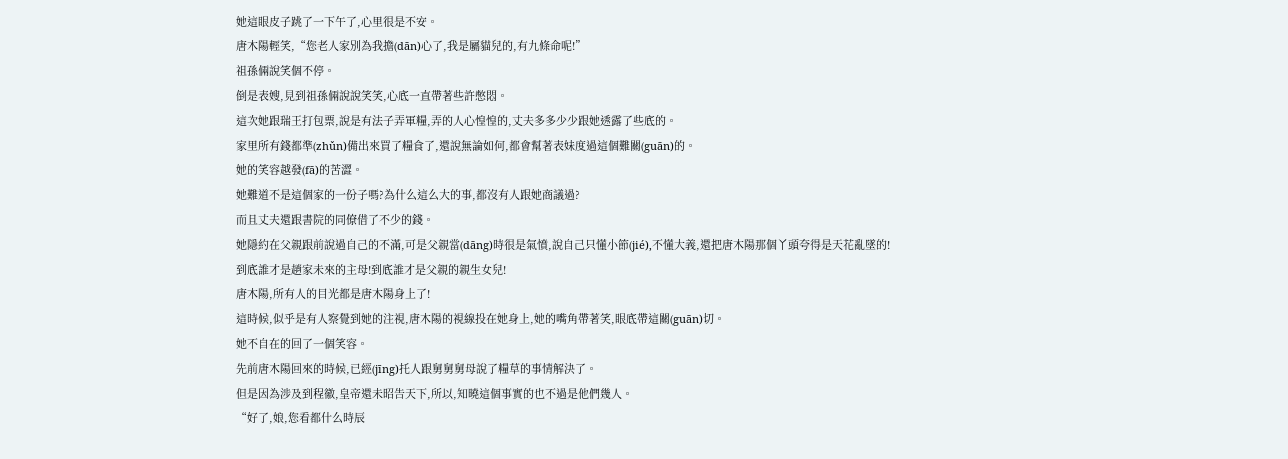她這眼皮子跳了一下午了,心里很是不安。
唐木陽輕笑,“您老人家別為我擔(dān)心了,我是屬貓兒的,有九條命呢!”
祖孫倆說笑個不停。
倒是表嫂,見到祖孫倆說說笑笑,心底一直帶著些許憋悶。
這次她跟瑞王打包票,說是有法子弄軍糧,弄的人心惶惶的,丈夫多多少少跟她透露了些底的。
家里所有錢都準(zhǔn)備出來買了糧食了,還說無論如何,都會幫著表妹度過這個難關(guān)的。
她的笑容越發(fā)的苦澀。
她難道不是這個家的一份子嗎?為什么這么大的事,都沒有人跟她商議過?
而且丈夫還跟書院的同僚借了不少的錢。
她隱約在父親跟前說過自己的不滿,可是父親當(dāng)時很是氣憤,說自己只懂小節(jié),不懂大義,還把唐木陽那個丫頭夸得是天花亂墜的!
到底誰才是趙家未來的主母!到底誰才是父親的親生女兒!
唐木陽,所有人的目光都是唐木陽身上了!
這時候,似乎是有人察覺到她的注視,唐木陽的視線投在她身上,她的嘴角帶著笑,眼底帶這關(guān)切。
她不自在的回了一個笑容。
先前唐木陽回來的時候,已經(jīng)托人跟舅舅舅母說了糧草的事情解決了。
但是因為涉及到程徽,皇帝還未昭告天下,所以,知曉這個事實的也不過是他們幾人。
“好了,娘,您看都什么時辰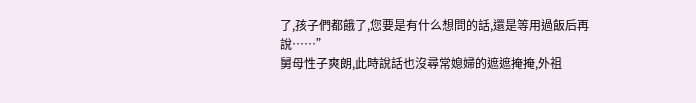了,孩子們都餓了,您要是有什么想問的話,還是等用過飯后再說……”
舅母性子爽朗,此時說話也沒尋常媳婦的遮遮掩掩,外祖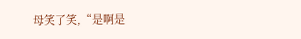母笑了笑,“是啊是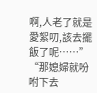啊,人老了就是愛絮叨,該去擺飯了呢……”
“那媳婦就吩咐下去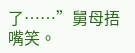了……”舅母捂嘴笑。